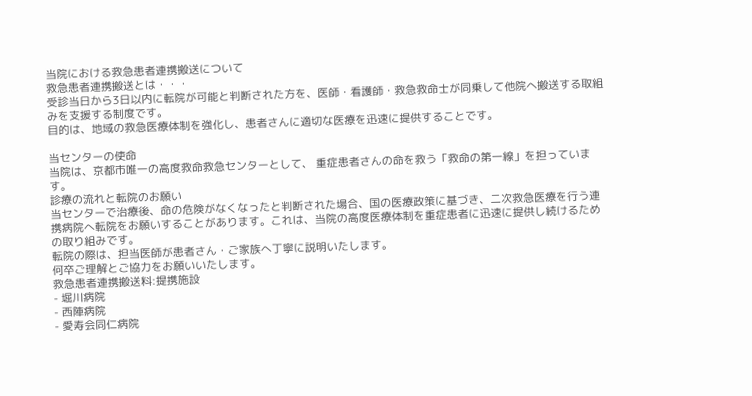当院における救急患者連携搬送について
救急患者連携搬送とは・・・
受診当日から3日以内に転院が可能と判断された方を、医師・看護師・救急救命士が同乗して他院へ搬送する取組みを支援する制度です。
目的は、地域の救急医療体制を強化し、患者さんに適切な医療を迅速に提供することです。

当センターの使命
当院は、京都市唯一の高度救命救急センターとして、 重症患者さんの命を救う「救命の第一線」を担っています。
診療の流れと転院のお願い
当センターで治療後、命の危険がなくなったと判断された場合、国の医療政策に基づき、二次救急医療を行う連携病院へ転院をお願いすることがあります。これは、当院の高度医療体制を重症患者に迅速に提供し続けるための取り組みです。
転院の際は、担当医師が患者さん・ご家族へ丁寧に説明いたします。
何卒ご理解とご協力をお願いいたします。
救急患者連携搬送料:提携施設
- 堀川病院
- 西陣病院
- 愛寿会同仁病院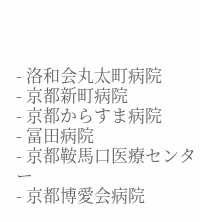- 洛和会丸太町病院
- 京都新町病院
- 京都からすま病院
- 冨田病院
- 京都鞍馬口医療センター
- 京都博愛会病院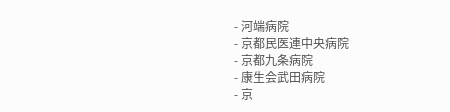- 河端病院
- 京都民医連中央病院
- 京都九条病院
- 康生会武田病院
- 京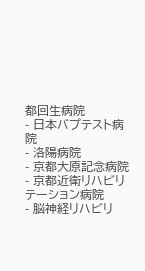都回生病院
- 日本バプテスト病院
- 洛陽病院
- 京都大原記念病院
- 京都近衛リハビリテーション病院
- 脳神経リハビリ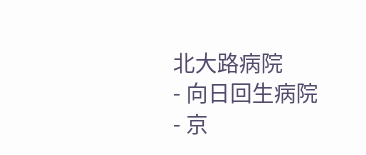北大路病院
- 向日回生病院
- 京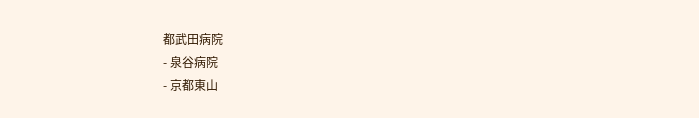都武田病院
- 泉谷病院
- 京都東山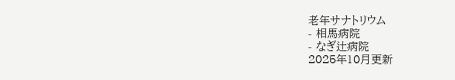老年サナトリウム
- 相馬病院
- なぎ辻病院
2025年10月更新